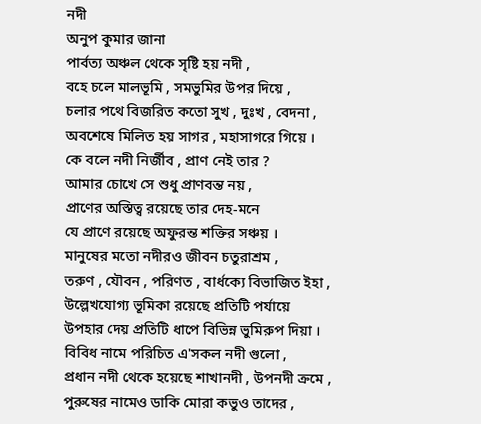নদী
অনুপ কুমার জানা
পার্বত্য অঞ্চল থেকে সৃষ্টি হয় নদী ,
বহে চলে মালভূমি , সমভুমির উপর দিয়ে ,
চলার পথে বিজরিত কতো সুখ , দুঃখ , বেদনা ,
অবশেষে মিলিত হয় সাগর , মহাসাগরে গিয়ে ।
কে বলে নদী নির্জীব , প্রাণ নেই তার ?
আমার চোখে সে শুধু প্রাণবন্ত নয় ,
প্রাণের অস্তিত্ব রয়েছে তার দেহ-মনে
যে প্রাণে রয়েছে অফুরন্ত শক্তির সঞ্চয় ।
মানুষের মতো নদীরও জীবন চতুরাশ্রম ,
তরুণ , যৌবন , পরিণত , বার্ধক্যে বিভাজিত ইহা ,
উল্লেখযোগ্য ভূমিকা রয়েছে প্রতিটি পর্যায়ে
উপহার দেয় প্রতিটি ধাপে বিভিন্ন ভুমিরুপ দিয়া ।
বিবিধ নামে পরিচিত এ'সকল নদী গুলো ,
প্রধান নদী থেকে হয়েছে শাখানদী , উপনদী ক্রমে ,
পুরুষের নামেও ডাকি মোরা কভুও তাদের ,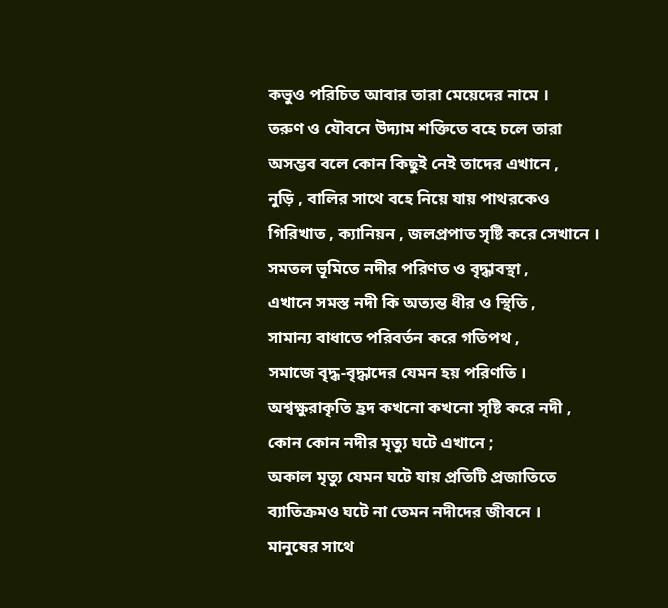কভুও পরিচিত আবার তারা মেয়েদের নামে ।
তরুণ ও যৌবনে উদ্যাম শক্তিতে বহে চলে তারা
অসম্ভব বলে কোন কিছুই নেই তাদের এখানে ,
নুড়ি , বালির সাথে বহে নিয়ে যায় পাথরকেও
গিরিখাত , ক্যানিয়ন , জলপ্রপাত সৃষ্টি করে সেখানে ।
সমতল ভূমিতে নদীর পরিণত ও বৃদ্ধাবস্থা ,
এখানে সমস্ত নদী কি অত্যন্ত ধীর ও স্থিতি ,
সামান্য বাধাতে পরিবর্তন করে গতিপথ ,
সমাজে বৃদ্ধ-বৃদ্ধাদের যেমন হয় পরিণতি ।
অশ্বক্ষুরাকৃতি হ্রদ কখনো কখনো সৃষ্টি করে নদী ,
কোন কোন নদীর মৃত্যু ঘটে এখানে ;
অকাল মৃত্যু যেমন ঘটে যায় প্রতিটি প্রজাতিতে
ব্যাতিক্রমও ঘটে না তেমন নদীদের জীবনে ।
মানুষের সাথে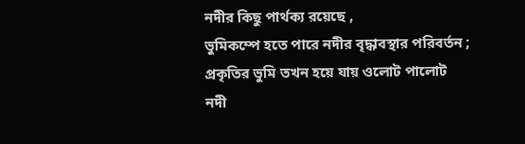নদীর কিছু পার্থক্য রয়েছে ,
ভুমিকম্পে হতে পারে নদীর বৃদ্ধাবস্থার পরিবর্তন ;
প্রকৃতির ভুমি তখন হয়ে যায় ওলোট পালোট
নদী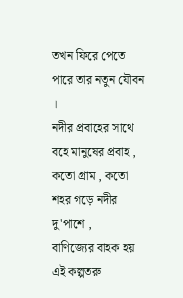তখন ফিরে পেতে পারে তার নতুন যৌবন ।
নদীর প্রবাহের সাথে বহে মানুষের প্রবাহ ,
কতো গ্ৰাম , কতো শহর গড়ে নদীর দু'পাশে ,
বাণিজ্যের বাহক হয় এই কল্পতরু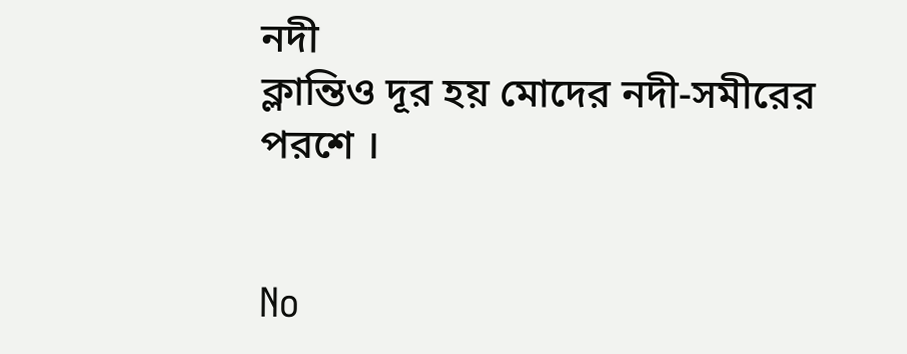নদী
ক্লান্তিও দূর হয় মোদের নদী-সমীরের পরশে ।


No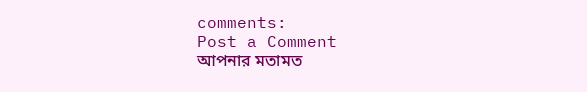comments:
Post a Comment
আপনার মতামত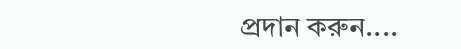প্রদান করুন....